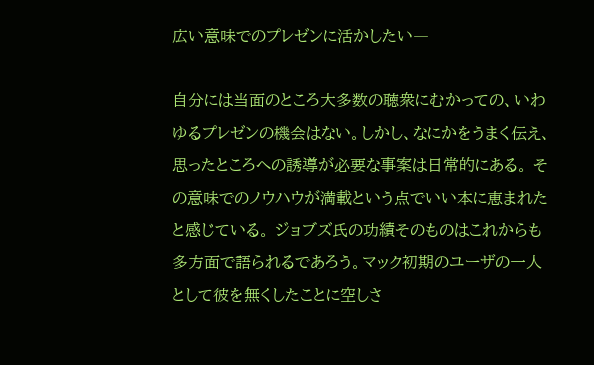広い意味でのプレゼンに活かしたい―

自分には当面のところ大多数の聴衆にむかっての、いわゆるプレゼンの機会はない。しかし、なにかをうまく伝え、思ったところへの誘導が必要な事案は日常的にある。 その意味でのノウハウが満載という点でいい本に恵まれたと感じている。 ジョブズ氏の功績そのものはこれからも多方面で語られるであろう。マック初期のユーザの一人として彼を無くしたことに空しさ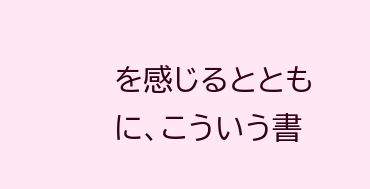を感じるとともに、こういう書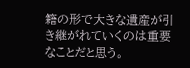籍の形で大きな遺産が引き継がれていくのは重要なことだと思う。